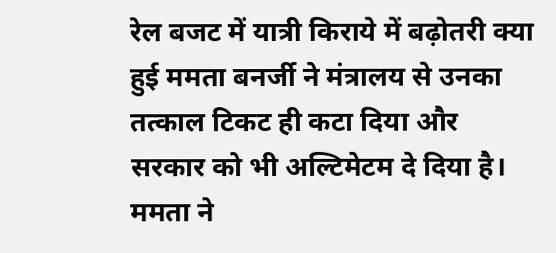रेल बजट में यात्री किराये में बढ़ोतरी क्या हुई ममता बनर्जी ने मंत्रालय से उनका तत्काल टिकट ही कटा दिया और सरकार को भी अल्टिमेटम दे दिया है। ममता ने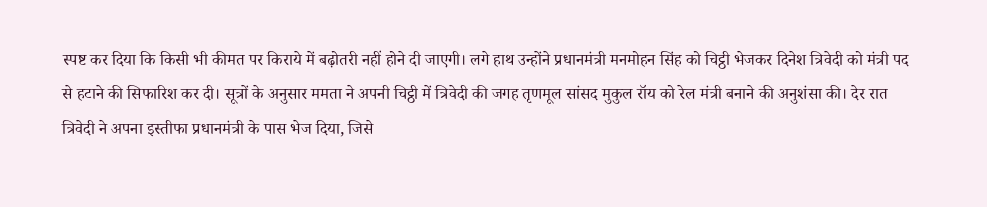स्पष्ट कर दिया कि किसी भी कीमत पर किराये में बढ़ोतरी नहीं होने दी जाएगी। लगे हाथ उन्होंने प्रधानमंत्री मनमोहन सिंह को चिट्ठी भेजकर दिनेश त्रिवेदी को मंत्री पद से हटाने की सिफारिश कर दी। सूत्रों के अनुसार ममता ने अपनी चिट्ठी में त्रिवेदी की जगह तृणमूल सांसद मुकुल रॉय को रेल मंत्री बनाने की अनुशंसा की। देर रात त्रिवेदी ने अपना इस्तीफा प्रधानमंत्री के पास भेज दिया, जिसे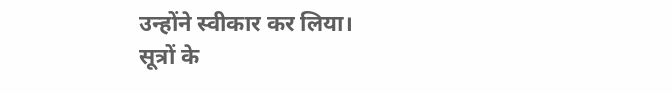उन्होंने स्वीकार कर लिया।
सूत्रों के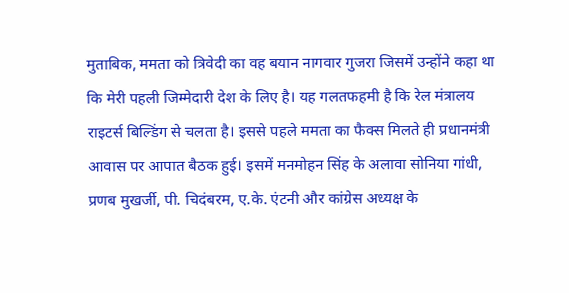मुताबिक, ममता को त्रिवेदी का वह बयान नागवार गुजरा जिसमें उन्होंने कहा था कि मेरी पहली जिम्मेदारी देश के लिए है। यह गलतफहमी है कि रेल मंत्रालय राइटर्स बिल्डिंग से चलता है। इससे पहले ममता का फैक्स मिलते ही प्रधानमंत्री आवास पर आपात बैठक हुई। इसमें मनमोहन सिंह के अलावा सोनिया गांधी, प्रणब मुखर्जी, पी. चिदंबरम, ए.के. एंटनी और कांग्रेस अध्यक्ष के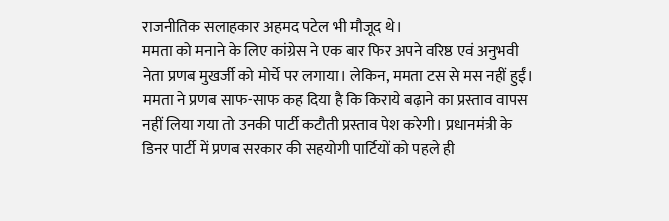राजनीतिक सलाहकार अहमद पटेल भी मौजूद थे।
ममता को मनाने के लिए कांग्रेस ने एक बार फिर अपने वरिष्ठ एवं अनुभवी नेता प्रणब मुखर्जी को मोर्चे पर लगाया। लेकिन, ममता टस से मस नहीं हुईं। ममता ने प्रणब साफ-साफ कह दिया है कि किराये बढ़ाने का प्रस्ताव वापस नहीं लिया गया तो उनकी पार्टी कटौती प्रस्ताव पेश करेगी। प्रधानमंत्री के डिनर पार्टी में प्रणब सरकार की सहयोगी पार्टियों को पहले ही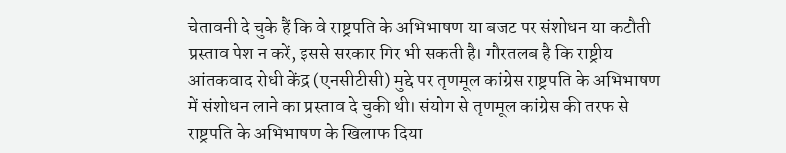चेतावनी दे चुके हैं कि वे राष्ट्रपति के अभिभाषण या बजट पर संशोधन या कटौती प्रस्ताव पेश न करें, इससे सरकार गिर भी सकती है। गौरतलब है कि राष्ट्रीय आंतकवाद रोधी केंद्र (एनसीटीसी) मुद्दे पर तृणमूल कांग्रेस राष्ट्रपति के अभिभाषण में संशोधन लाने का प्रस्ताव दे चुकी थी। संयोग से तृणमूल कांग्रेस की तरफ से राष्ट्रपति के अभिभाषण के खिलाफ दिया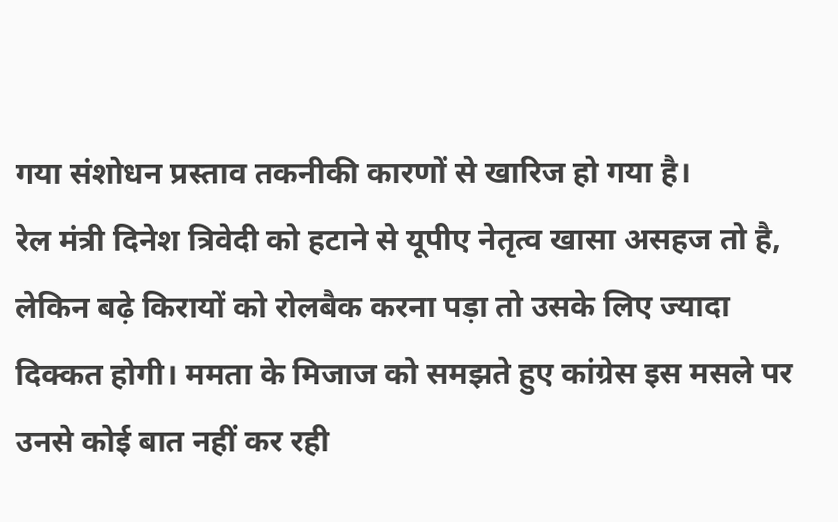गया संशोधन प्रस्ताव तकनीकी कारणों से खारिज हो गया है।
रेल मंत्री दिनेश त्रिवेदी को हटाने से यूपीए नेतृत्व खासा असहज तो है, लेकिन बढ़े किरायों को रोलबैक करना पड़ा तो उसके लिए ज्यादा दिक्कत होगी। ममता के मिजाज को समझते हुए कांग्रेस इस मसले पर उनसे कोई बात नहीं कर रही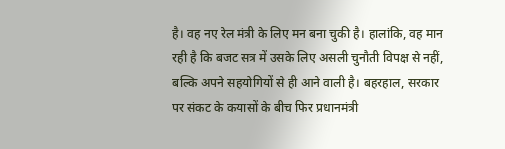है। वह नए रेल मंत्री के लिए मन बना चुकी है। हालांकि, वह मान रही है कि बजट सत्र में उसके लिए असली चुनौती विपक्ष से नहीं, बल्कि अपने सहयोगियों से ही आने वाली है। बहरहाल, सरकार पर संकट के कयासों के बीच फिर प्रधानमंत्री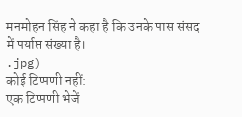मनमोहन सिंह ने कहा है कि उनके पास संसद में पर्याप्त संख्या है।
.jpg)
कोई टिप्पणी नहीं:
एक टिप्पणी भेजें